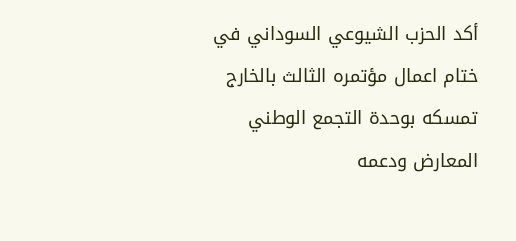أكد الحزب الشيوعي السوداني في ختام اعمال مؤتمره الثالث بالخارج تمسكه بوحدة التجمع الوطني المعارض ودعمه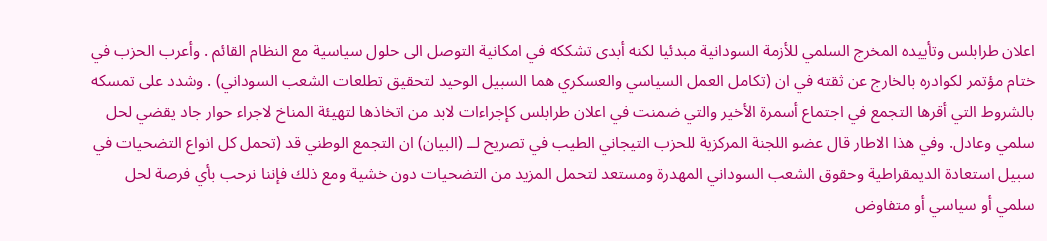اعلان طرابلس وتأييده المخرج السلمي للأزمة السودانية مبدئيا لكنه أبدى تشككه في امكانية التوصل الى حلول سياسية مع النظام القائم . وأعرب الحزب في ختام مؤتمر لكوادره بالخارج عن ثقته في ان (تكامل العمل السياسي والعسكري هما السبيل الوحيد لتحقيق تطلعات الشعب السوداني) . وشدد على تمسكه بالشروط التي أقرها التجمع في اجتماع أسمرة الأخير والتي ضمنت في اعلان طرابلس كإجراءات لابد من اتخاذها لتهيئة المناخ لاجراء حوار جاد يقضي لحل سلمي وعادل. وفي هذا الاطار قال عضو اللجنة المركزية للحزب التيجاني الطيب في تصريح لــ (البيان) ان التجمع الوطني قد (تحمل كل انواع التضحيات في سبيل استعادة الديمقراطية وحقوق الشعب السوداني المهدرة ومستعد لتحمل المزيد من التضحيات دون خشية ومع ذلك فإننا نرحب بأي فرصة لحل سلمي أو سياسي أو متفاوض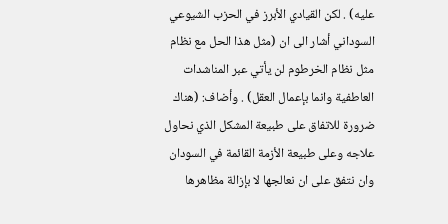عليه) . لكن القيادي الأبرز في الحزب الشيوعي السوداني أشار الى ان (مثل هذا الحل مع نظام مثل نظام الخرطوم لن يأتي عبر المناشدات العاطفية وانما بإعمال العقل) . وأضاف: (هناك ضرورة للاتفاق على طبيعة المشكل الذي نحاول علاجه وعلى طبيعة الأزمة القائمة في السودان وان نتفق على ان نعالجها لا بإزالة مظاهرها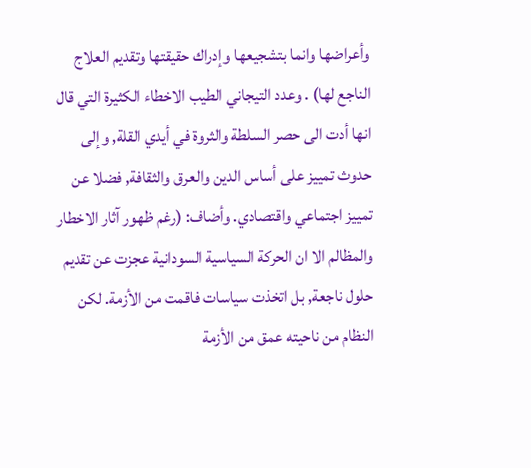وأعراضها وانما بتشجيعها وإدراك حقيقتها وتقديم العلاج الناجع لها) . وعدد التيجاني الطيب الاخطاء الكثيرة التي قال انها أدت الى حصر السلطة والثروة في أيدي القلة, وإلى حدوث تمييز على أساس الدين والعرق والثقافة, فضلا عن تمييز اجتماعي واقتصادي. وأضاف: (رغم ظهور آثار الاخطار والمظالم الا ان الحركة السياسية السودانية عجزت عن تقديم حلول ناجعة, بل اتخذت سياسات فاقمت من الأزمة. لكن النظام من ناحيته عمق من الأزمة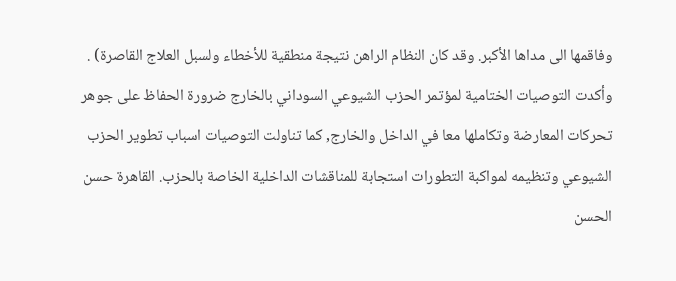وفاقمها الى مداها الأكبر. وقد كان النظام الراهن نتيجة منطقية للأخطاء ولسبل العلاج القاصرة) . وأكدت التوصيات الختامية لمؤتمر الحزب الشيوعي السوداني بالخارج ضرورة الحفاظ على جوهر تحركات المعارضة وتكاملها معا في الداخل والخارج, كما تناولت التوصيات اسباب تطوير الحزب الشيوعي وتنظيمه لمواكبة التطورات استجابة للمناقشات الداخلية الخاصة بالحزب. القاهرة حسن الحسن